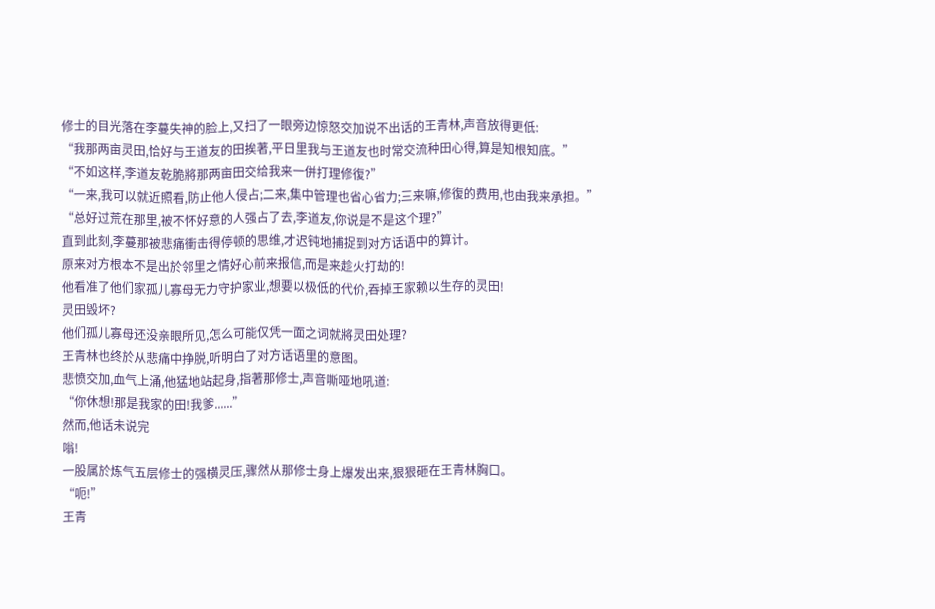修士的目光落在李蔓失神的脸上,又扫了一眼旁边惊怒交加说不出话的王青林,声音放得更低:
“我那两亩灵田,恰好与王道友的田挨著,平日里我与王道友也时常交流种田心得,算是知根知底。”
“不如这样,李道友乾脆將那两亩田交给我来一併打理修復?”
“一来,我可以就近照看,防止他人侵占;二来,集中管理也省心省力;三来嘛,修復的费用,也由我来承担。”
“总好过荒在那里,被不怀好意的人强占了去,李道友,你说是不是这个理?”
直到此刻,李蔓那被悲痛衝击得停顿的思维,才迟钝地捕捉到对方话语中的算计。
原来对方根本不是出於邻里之情好心前来报信,而是来趁火打劫的!
他看准了他们家孤儿寡母无力守护家业,想要以极低的代价,吞掉王家赖以生存的灵田!
灵田毁坏?
他们孤儿寡母还没亲眼所见,怎么可能仅凭一面之词就將灵田处理?
王青林也终於从悲痛中挣脱,听明白了对方话语里的意图。
悲愤交加,血气上涌,他猛地站起身,指著那修士,声音嘶哑地吼道:
“你休想!那是我家的田!我爹......”
然而,他话未说完
嗡!
一股属於炼气五层修士的强横灵压,骤然从那修士身上爆发出来,狠狠砸在王青林胸口。
“呃!”
王青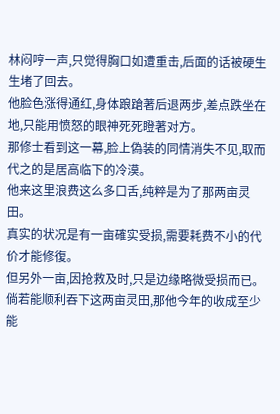林闷哼一声,只觉得胸口如遭重击,后面的话被硬生生堵了回去。
他脸色涨得通红,身体踉蹌著后退两步,差点跌坐在地,只能用愤怒的眼神死死瞪著对方。
那修士看到这一幕,脸上偽装的同情消失不见,取而代之的是居高临下的冷漠。
他来这里浪费这么多口舌,纯粹是为了那两亩灵田。
真实的状况是有一亩確实受损,需要耗费不小的代价才能修復。
但另外一亩,因抢救及时,只是边缘略微受损而已。
倘若能顺利吞下这两亩灵田,那他今年的收成至少能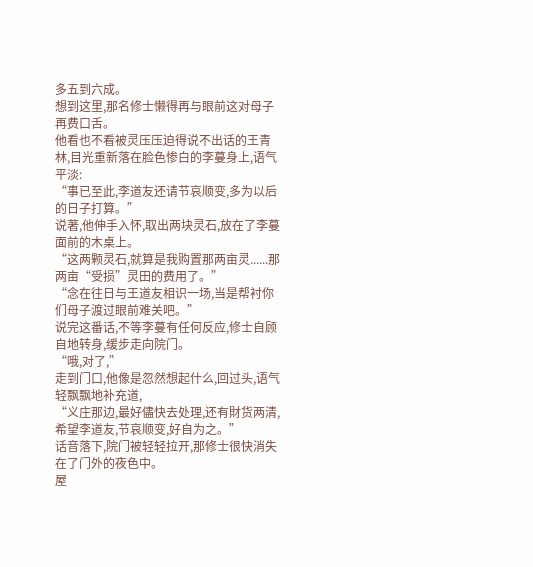多五到六成。
想到这里,那名修士懒得再与眼前这对母子再费口舌。
他看也不看被灵压压迫得说不出话的王青林,目光重新落在脸色惨白的李蔓身上,语气平淡:
“事已至此,李道友还请节哀顺变,多为以后的日子打算。”
说著,他伸手入怀,取出两块灵石,放在了李蔓面前的木桌上。
“这两颗灵石,就算是我购置那两亩灵......那两亩“受损”灵田的费用了。”
“念在往日与王道友相识一场,当是帮衬你们母子渡过眼前难关吧。”
说完这番话,不等李蔓有任何反应,修士自顾自地转身,缓步走向院门。
“哦,对了,”
走到门口,他像是忽然想起什么,回过头,语气轻飘飘地补充道,
“义庄那边,最好儘快去处理,还有財货两清,希望李道友,节哀顺变,好自为之。”
话音落下,院门被轻轻拉开,那修士很快消失在了门外的夜色中。
屋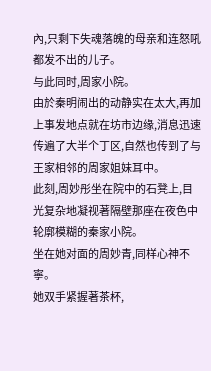內,只剩下失魂落魄的母亲和连怒吼都发不出的儿子。
与此同时,周家小院。
由於秦明闹出的动静实在太大,再加上事发地点就在坊市边缘,消息迅速传遍了大半个丁区,自然也传到了与王家相邻的周家姐妹耳中。
此刻,周妙彤坐在院中的石凳上,目光复杂地凝视著隔壁那座在夜色中轮廓模糊的秦家小院。
坐在她对面的周妙青,同样心神不寧。
她双手紧握著茶杯,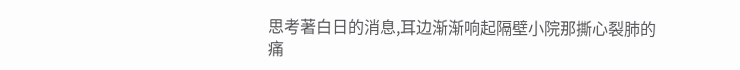思考著白日的消息,耳边渐渐响起隔壁小院那撕心裂肺的痛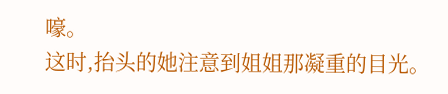嚎。
这时,抬头的她注意到姐姐那凝重的目光。